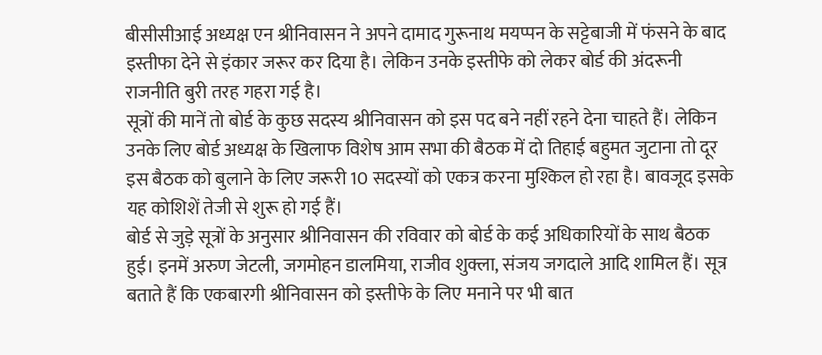बीसीसीआई अध्यक्ष एन श्रीनिवासन ने अपने दामाद गुरूनाथ मयप्पन के सट्टेबाजी में फंसने के बाद इस्तीफा देने से इंकार जरूर कर दिया है। लेकिन उनके इस्तीफे को लेकर बोर्ड की अंदरूनी राजनीति बुरी तरह गहरा गई है।
सूत्रों की मानें तो बोर्ड के कुछ सदस्य श्रीनिवासन को इस पद बने नहीं रहने देना चाहते हैं। लेकिन उनके लिए बोर्ड अध्यक्ष के खिलाफ विशेष आम सभा की बैठक में दो तिहाई बहुमत जुटाना तो दूर इस बैठक को बुलाने के लिए जरूरी 10 सदस्यों को एकत्र करना मुश्किल हो रहा है। बावजूद इसके यह कोशिशें तेजी से शुरू हो गई हैं।
बोर्ड से जुड़े सूत्रों के अनुसार श्रीनिवासन की रविवार को बोर्ड के कई अधिकारियों के साथ बैठक हुई। इनमें अरुण जेटली, जगमोहन डालमिया, राजीव शुक्ला, संजय जगदाले आदि शामिल हैं। सूत्र बताते हैं कि एकबारगी श्रीनिवासन को इस्तीफे के लिए मनाने पर भी बात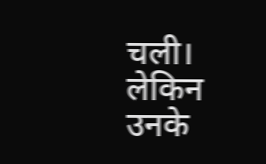चली। लेकिन उनके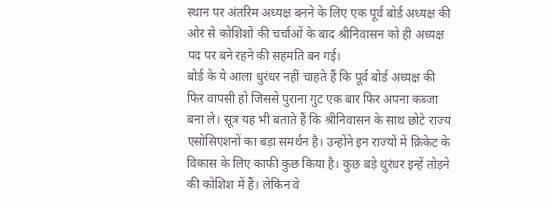स्थान पर अंतरिम अध्यक्ष बनने के लिए एक पूर्व बोर्ड अध्यक्ष की ओर से कोशिशों की चर्चाओं के बाद श्रीनिवासन को ही अध्यक्ष पद पर बने रहने की सहमति बन गई।
बोर्ड के ये आला धुरंधर नहीं चाहते हैं कि पूर्व बोर्ड अध्यक्ष की फिर वापसी हो जिससे पुराना गुट एक बार फिर अपना कब्जा बना ले। सूत्र यह भी बताते हैं कि श्रीनिवासन के साथ छोटे राज्य एसोसिएशनों का बड़ा समर्थन है। उन्होंने इन राज्यों में क्रिकेट के विकास के लिए काफी कुछ किया है। कुछ बड़े धुरंधर इन्हें तोड़ने की कोशिश में हैं। लेकिन वे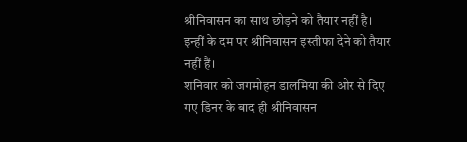श्रीनिवासन का साथ छोड़ने को तैयार नहीं है। इन्हीं के दम पर श्रीनिवासन इस्तीफा देने को तैयार नहीं हैं।
शनिवार को जगमोहन डालमिया की ओर से दिए गए डिनर के बाद ही श्रीनिवासन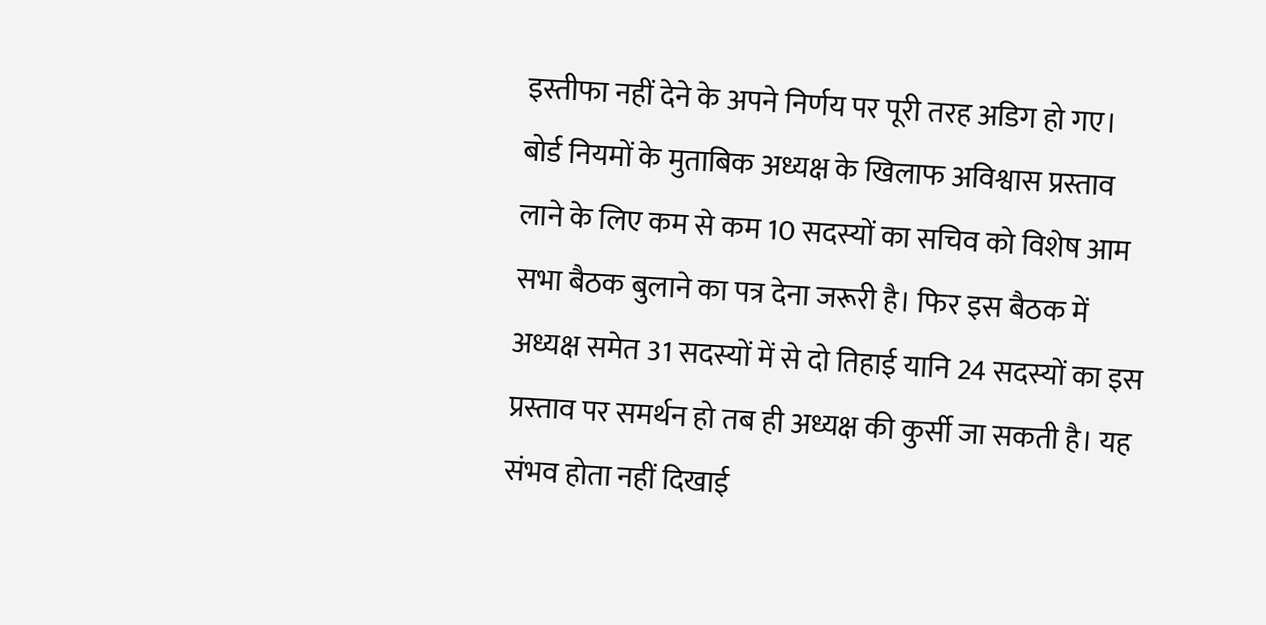इस्तीफा नहीं देने के अपने निर्णय पर पूरी तरह अडिग हो गए। बोर्ड नियमों के मुताबिक अध्यक्ष के खिलाफ अविश्वास प्रस्ताव लाने के लिए कम से कम 10 सदस्यों का सचिव को विशेष आम सभा बैठक बुलाने का पत्र देना जरूरी है। फिर इस बैठक में अध्यक्ष समेत 31 सदस्यों में से दो तिहाई यानि 24 सदस्यों का इस प्रस्ताव पर समर्थन हो तब ही अध्यक्ष की कुर्सी जा सकती है। यह संभव होता नहीं दिखाई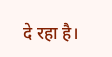दे रहा है।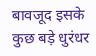बावजूद इसके कुछ बड़े धुरंधर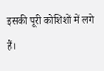इसकी पूरी कोशिशों में लगे हैं।